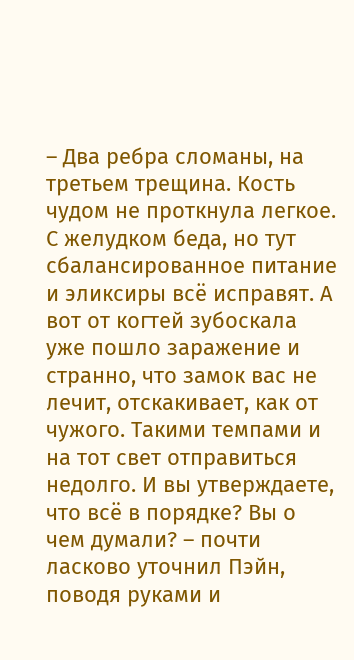– Два ребра сломаны, на третьем трещина. Кость чудом не проткнула легкое. С желудком беда, но тут сбалансированное питание и эликсиры всё исправят. А вот от когтей зубоскала уже пошло заражение и странно, что замок вас не лечит, отскакивает, как от чужого. Такими темпами и на тот свет отправиться недолго. И вы утверждаете, что всё в порядке? Вы о чем думали? – почти ласково уточнил Пэйн, поводя руками и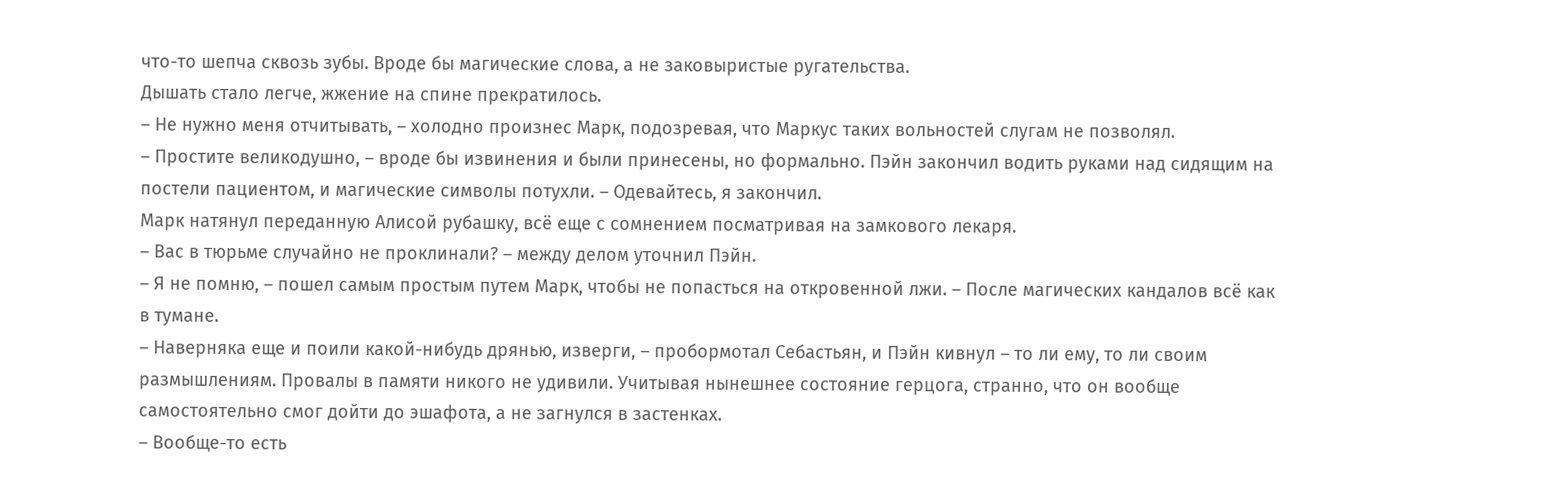что-то шепча сквозь зубы. Вроде бы магические слова, а не заковыристые ругательства.
Дышать стало легче, жжение на спине прекратилось.
– Не нужно меня отчитывать, – холодно произнес Марк, подозревая, что Маркус таких вольностей слугам не позволял.
– Простите великодушно, – вроде бы извинения и были принесены, но формально. Пэйн закончил водить руками над сидящим на постели пациентом, и магические символы потухли. – Одевайтесь, я закончил.
Марк натянул переданную Алисой рубашку, всё еще с сомнением посматривая на замкового лекаря.
– Вас в тюрьме случайно не проклинали? – между делом уточнил Пэйн.
– Я не помню, – пошел самым простым путем Марк, чтобы не попасться на откровенной лжи. – После магических кандалов всё как в тумане.
– Наверняка еще и поили какой-нибудь дрянью, изверги, – пробормотал Себастьян, и Пэйн кивнул – то ли ему, то ли своим размышлениям. Провалы в памяти никого не удивили. Учитывая нынешнее состояние герцога, странно, что он вообще самостоятельно смог дойти до эшафота, а не загнулся в застенках.
– Вообще-то есть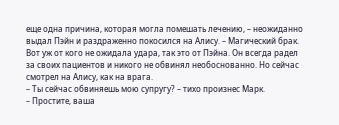еще одна причина, которая могла помешать лечению, – неожиданно выдал Пэйн и раздраженно покосился на Алису. – Магический брак.
Вот уж от кого не ожидала удара, так это от Пэйна. Он всегда радел за своих пациентов и никого не обвинял необоснованно. Но сейчас смотрел на Алису, как на врага.
– Ты сейчас обвиняешь мою супругу? – тихо произнес Марк.
– Простите, ваша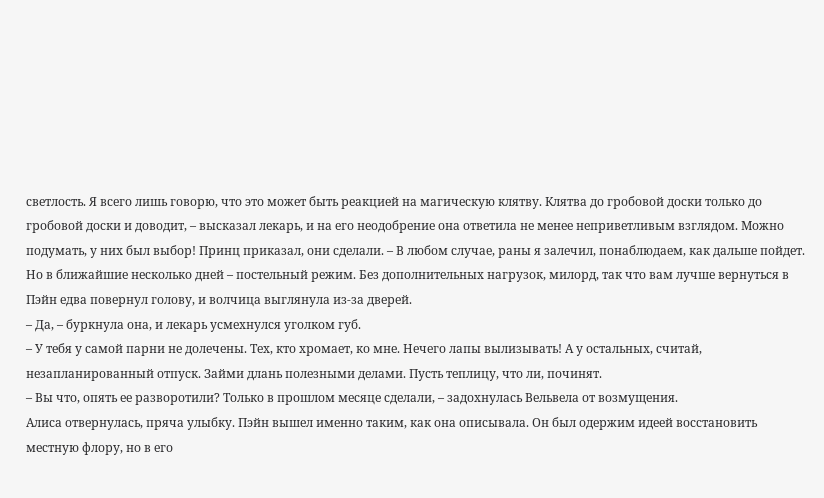светлость. Я всего лишь говорю, что это может быть реакцией на магическую клятву. Клятва до гробовой доски только до гробовой доски и доводит, – высказал лекарь, и на его неодобрение она ответила не менее неприветливым взглядом. Можно подумать, у них был выбор! Принц приказал, они сделали. – В любом случае, раны я залечил, понаблюдаем, как дальше пойдет. Но в ближайшие несколько дней – постельный режим. Без дополнительных нагрузок, милорд, так что вам лучше вернуться в
Пэйн едва повернул голову, и волчица выглянула из-за дверей.
– Да, – буркнула она, и лекарь усмехнулся уголком губ.
– У тебя у самой парни не долечены. Тех, кто хромает, ко мне. Нечего лапы вылизывать! А у остальных, считай, незапланированный отпуск. Займи длань полезными делами. Пусть теплицу, что ли, починят.
– Вы что, опять ее разворотили? Только в прошлом месяце сделали, – задохнулась Вельвела от возмущения.
Алиса отвернулась, пряча улыбку. Пэйн вышел именно таким, как она описывала. Он был одержим идеей восстановить местную флору, но в его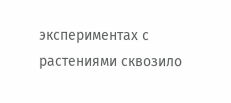экспериментах с растениями сквозило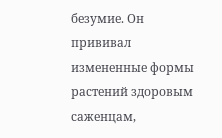безумие. Он прививал измененные формы растений здоровым саженцам,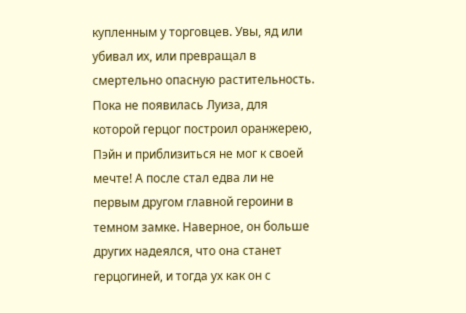купленным у торговцев. Увы, яд или убивал их, или превращал в смертельно опасную растительность. Пока не появилась Луиза, для которой герцог построил оранжерею, Пэйн и приблизиться не мог к своей мечте! А после стал едва ли не первым другом главной героини в темном замке. Наверное, он больше других надеялся, что она станет герцогиней, и тогда ух как он с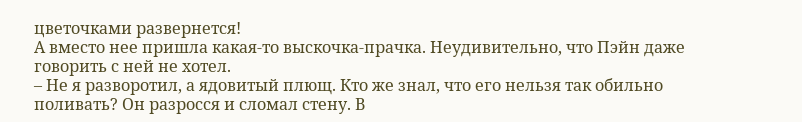цветочками развернется!
А вместо нее пришла какая-то выскочка-прачка. Неудивительно, что Пэйн даже говорить с ней не хотел.
– Не я разворотил, а ядовитый плющ. Кто же знал, что его нельзя так обильно поливать? Он разросся и сломал стену. В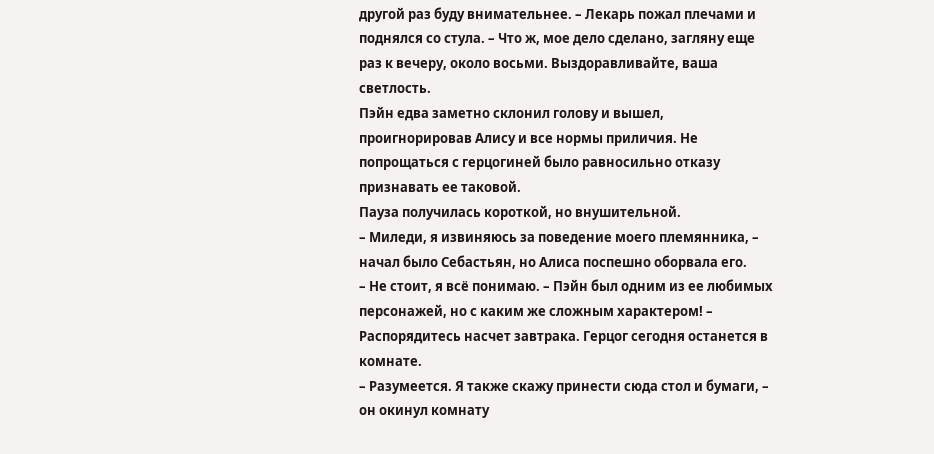другой раз буду внимательнее. – Лекарь пожал плечами и поднялся со стула. – Что ж, мое дело сделано, загляну еще раз к вечеру, около восьми. Выздоравливайте, ваша светлость.
Пэйн едва заметно склонил голову и вышел, проигнорировав Алису и все нормы приличия. Не попрощаться с герцогиней было равносильно отказу признавать ее таковой.
Пауза получилась короткой, но внушительной.
– Миледи, я извиняюсь за поведение моего племянника, – начал было Себастьян, но Алиса поспешно оборвала его.
– Не стоит, я всё понимаю. – Пэйн был одним из ее любимых персонажей, но с каким же сложным характером! – Распорядитесь насчет завтрака. Герцог сегодня останется в комнате.
– Разумеется. Я также скажу принести сюда стол и бумаги, – он окинул комнату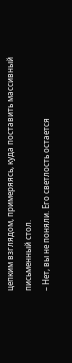цепким взглядом, примеряясь, куда поставить массивный письменный стол.
– Нет, вы не поняли. Его светлость остается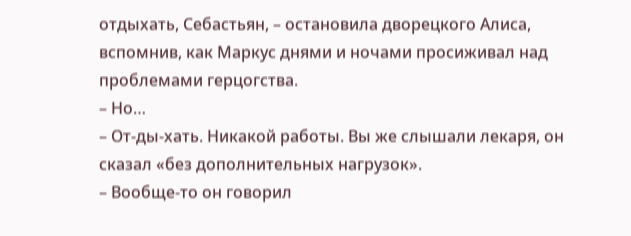отдыхать, Себастьян, – остановила дворецкого Алиса, вспомнив, как Маркус днями и ночами просиживал над проблемами герцогства.
– Но…
– От-ды-хать. Никакой работы. Вы же слышали лекаря, он сказал «без дополнительных нагрузок».
– Вообще-то он говорил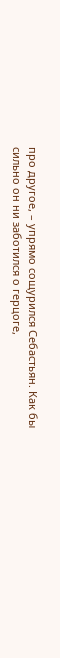про другое, – упрямо сощурился Себастьян. Как бы сильно он ни заботился о герцоге,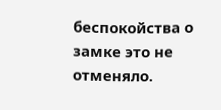беспокойства о замке это не отменяло.